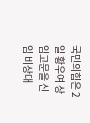국민의힘은 2일 황우여 상임고문을 신임 비상대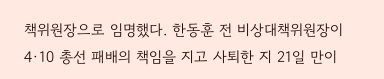책위원장으로 임명했다. 한동훈 전 비상대책위원장이 4·10 총선 패배의 책임을 지고 사퇴한 지 21일 만이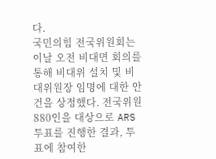다.
국민의힘 전국위원회는 이날 오전 비대면 회의를 통해 비대위 설치 및 비대위원장 임명에 대한 안건을 상정했다. 전국위원 880인을 대상으로 ARS 투표를 진행한 결과, 투표에 참여한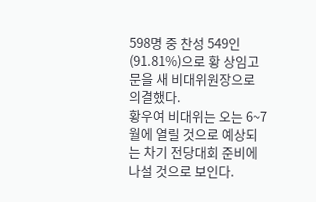598명 중 찬성 549인(91.81%)으로 황 상임고문을 새 비대위원장으로 의결했다.
황우여 비대위는 오는 6~7월에 열릴 것으로 예상되는 차기 전당대회 준비에 나설 것으로 보인다.